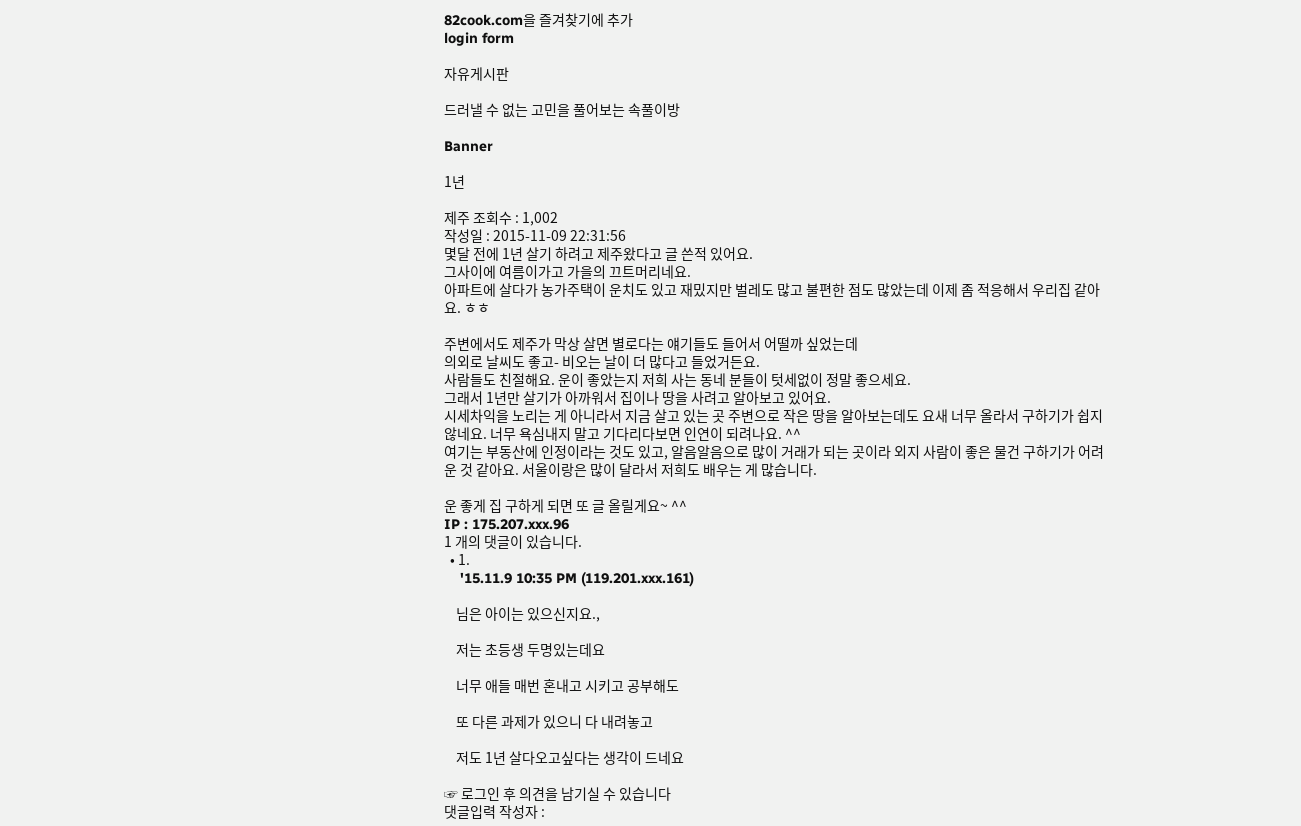82cook.com을 즐겨찾기에 추가
login form

자유게시판

드러낼 수 없는 고민을 풀어보는 속풀이방

Banner

1년

제주 조회수 : 1,002
작성일 : 2015-11-09 22:31:56
몇달 전에 1년 살기 하려고 제주왔다고 글 쓴적 있어요.
그사이에 여름이가고 가을의 끄트머리네요.
아파트에 살다가 농가주택이 운치도 있고 재밌지만 벌레도 많고 불편한 점도 많았는데 이제 좀 적응해서 우리집 같아요. ㅎㅎ

주변에서도 제주가 막상 살면 별로다는 얘기들도 들어서 어떨까 싶었는데
의외로 날씨도 좋고- 비오는 날이 더 많다고 들었거든요.
사람들도 친절해요. 운이 좋았는지 저희 사는 동네 분들이 텃세없이 정말 좋으세요.
그래서 1년만 살기가 아까워서 집이나 땅을 사려고 알아보고 있어요.
시세차익을 노리는 게 아니라서 지금 살고 있는 곳 주변으로 작은 땅을 알아보는데도 요새 너무 올라서 구하기가 쉽지 않네요. 너무 욕심내지 말고 기다리다보면 인연이 되려나요. ^^
여기는 부동산에 인정이라는 것도 있고, 알음알음으로 많이 거래가 되는 곳이라 외지 사람이 좋은 물건 구하기가 어려운 것 같아요. 서울이랑은 많이 달라서 저희도 배우는 게 많습니다.

운 좋게 집 구하게 되면 또 글 올릴게요~ ^^
IP : 175.207.xxx.96
1 개의 댓글이 있습니다.
  • 1.
    '15.11.9 10:35 PM (119.201.xxx.161)

    님은 아이는 있으신지요.,

    저는 초등생 두명있는데요

    너무 애들 매번 혼내고 시키고 공부해도

    또 다른 과제가 있으니 다 내려놓고

    저도 1년 살다오고싶다는 생각이 드네요

☞ 로그인 후 의견을 남기실 수 있습니다
댓글입력 작성자 :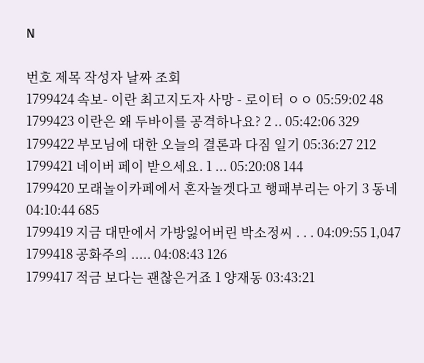N

번호 제목 작성자 날짜 조회
1799424 속보- 이란 최고지도자 사망 - 로이터 ㅇㅇ 05:59:02 48
1799423 이란은 왜 두바이를 공격하나요? 2 .. 05:42:06 329
1799422 부모님에 대한 오늘의 결론과 다짐 일기 05:36:27 212
1799421 네이버 페이 받으세요. 1 ... 05:20:08 144
1799420 모래놀이카페에서 혼자놀겟다고 행패부리는 아기 3 동네 04:10:44 685
1799419 지금 대만에서 가방잃어버린 박소정씨 . . . 04:09:55 1,047
1799418 공화주의 ..... 04:08:43 126
1799417 적금 보다는 괜찮은거죠 1 양재동 03:43:21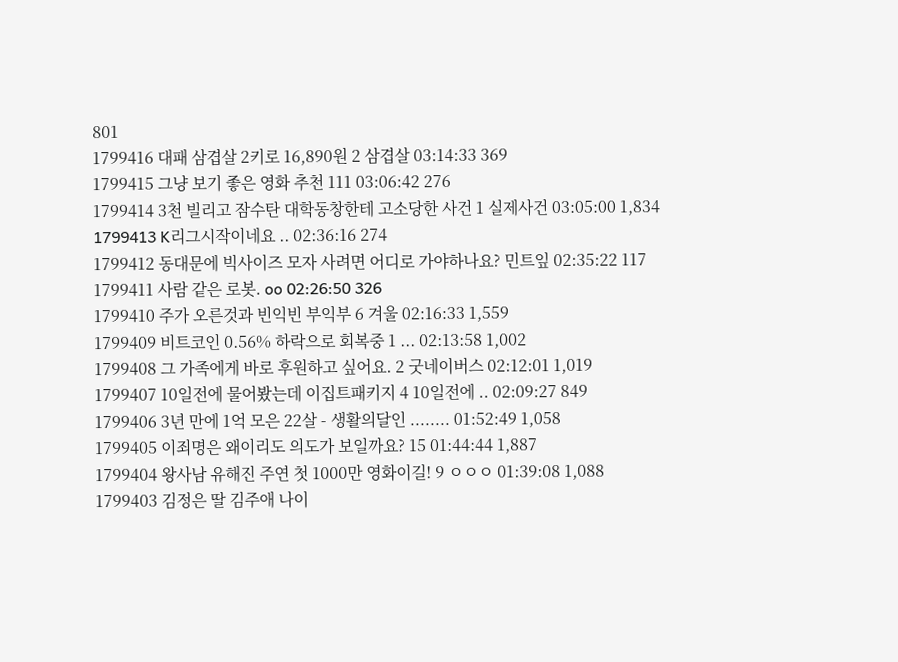801
1799416 대패 삼겹살 2키로 16,890원 2 삼겹살 03:14:33 369
1799415 그냥 보기 좋은 영화 추천 111 03:06:42 276
1799414 3천 빌리고 잠수탄 대학동창한테 고소당한 사건 1 실제사건 03:05:00 1,834
1799413 K리그시작이네요 .. 02:36:16 274
1799412 동대문에 빅사이즈 모자 사려면 어디로 가야하나요? 민트잎 02:35:22 117
1799411 사람 같은 로봇. oo 02:26:50 326
1799410 주가 오른것과 빈익빈 부익부 6 겨울 02:16:33 1,559
1799409 비트코인 0.56% 하락으로 회복중 1 ... 02:13:58 1,002
1799408 그 가족에게 바로 후원하고 싶어요. 2 굿네이버스 02:12:01 1,019
1799407 10일전에 물어봤는데 이집트패키지 4 10일전에 .. 02:09:27 849
1799406 3년 만에 1억 모은 22살 - 생활의달인 ........ 01:52:49 1,058
1799405 이죄명은 왜이리도 의도가 보일까요? 15 01:44:44 1,887
1799404 왕사남 유해진 주연 첫 1000만 영화이길! 9 ㅇㅇㅇ 01:39:08 1,088
1799403 김정은 딸 김주애 나이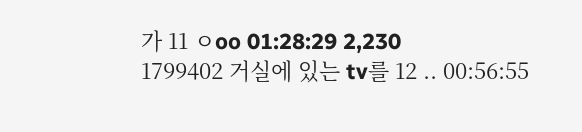가 11 ㅇoo 01:28:29 2,230
1799402 거실에 있는 tv를 12 .. 00:56:55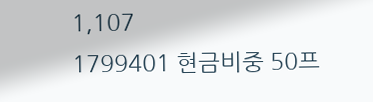1,107
1799401 현금비중 50프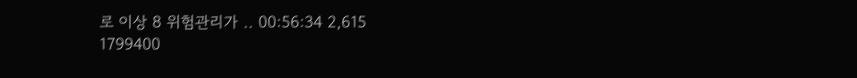로 이상 8 위험관리가 .. 00:56:34 2,615
1799400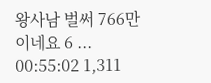왕사남 벌써 766만이네요 6 ... 00:55:02 1,311